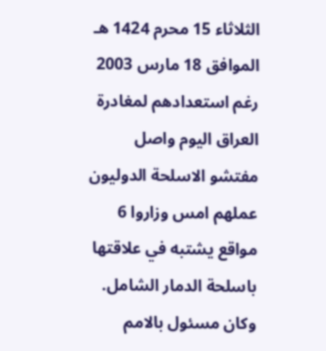الثلاثاء 15 محرم 1424 هـ الموافق 18 مارس 2003 رغم استعدادهم لمغادرة العراق اليوم واصل مفتشو الاسلحة الدوليون عملهم امس وزاروا 6 مواقع يشتبه في علاقتها باسلحة الدمار الشامل. وكان مسئول بالامم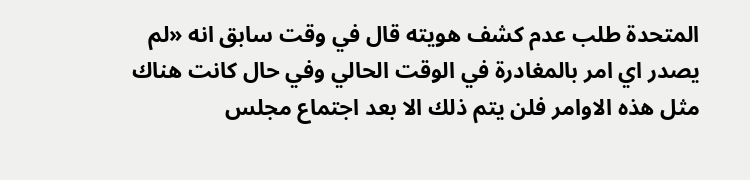المتحدة طلب عدم كشف هويته قال في وقت سابق انه «لم يصدر اي امر بالمغادرة في الوقت الحالي وفي حال كانت هناك مثل هذه الاوامر فلن يتم ذلك الا بعد اجتماع مجلس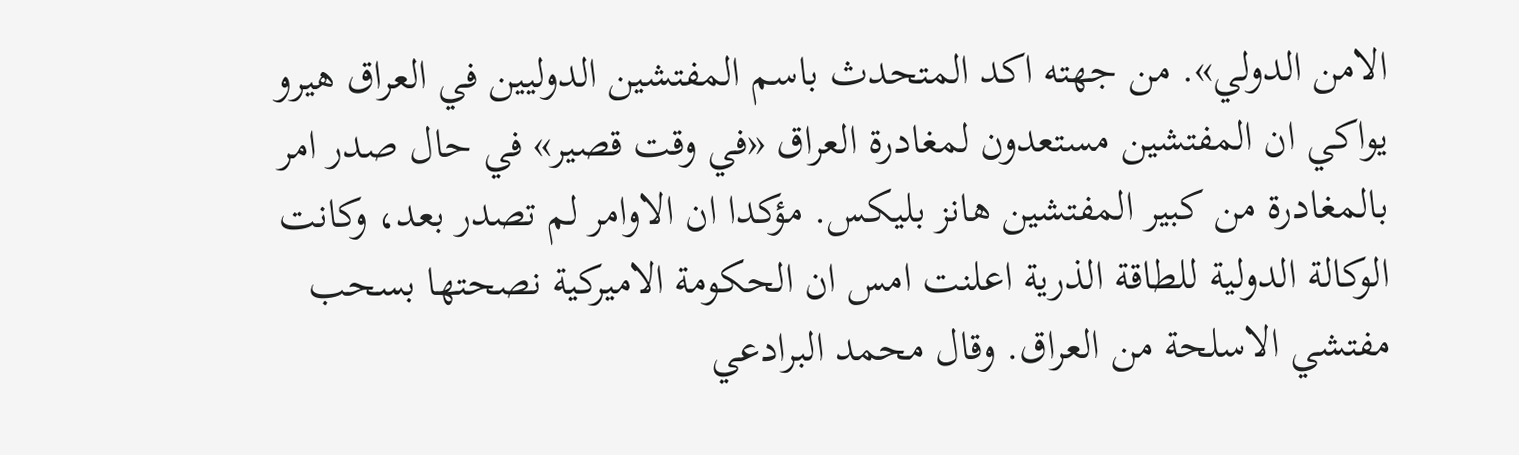الامن الدولي». من جهته اكد المتحدث باسم المفتشين الدوليين في العراق هيرو يواكي ان المفتشين مستعدون لمغادرة العراق «في وقت قصير» في حال صدر امر بالمغادرة من كبير المفتشين هانز بليكس. مؤكدا ان الاوامر لم تصدر بعد، وكانت الوكالة الدولية للطاقة الذرية اعلنت امس ان الحكومة الاميركية نصحتها بسحب مفتشي الاسلحة من العراق. وقال محمد البرادعي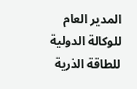المدير العام للوكالة الدولية للطاقة الذرية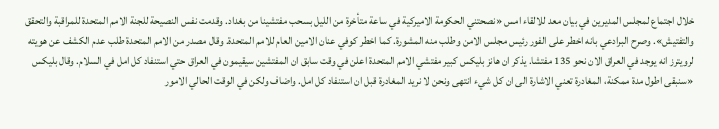خلال اجتماع لمجلس المديرين في بيان معد للالقاء امس «نصحتني الحكومة الاميركية في ساعة متأخرة من الليل بسحب مفتشينا من بغداد. وقدمت نفس النصيحة للجنة الامم المتحدة للمراقبة والتحقق والتفتيش». وصرح البرادعي بانه اخطر على الفور رئيس مجلس الامن وطلب منه المشورة. كما اخطر كوفي عنان الامين العام للامم المتحدة. وقال مصدر من الامم المتحدة طلب عدم الكشف عن هويته لرويترز انه يوجد في العراق الان نحو 135 مفتشا. يذكر ان هانز بليكس كبير مفتشي الامم المتحدة اعلن في وقت سابق ان المفتشين سيقيمون في العراق حتي استنفاد كل امل في السلام. وقال بليكس «سنبقى اطول مدة ممكنة، المغادرة تعني الاشارة الى ان كل شيء انتهى ونحن لا نريد المغادرة قبل ان استنفاد كل امل. واضاف ولكن في الوقت الحالي الامور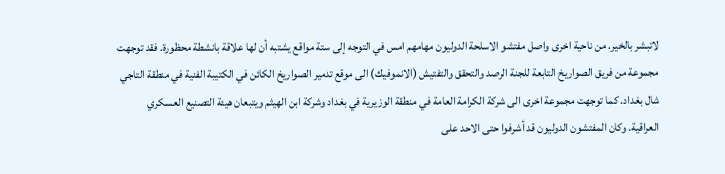لاتبشر بالخير. من ناحية اخرى واصل مفتشو الاسلحة الدوليون مهامهم امس في التوجه إلى ستة مواقع يشتبه أن لها علاقة بانشطة محظورة. فقد توجهت مجموعة من فريق الصواريخ التابعة للجنة الرصد والتحقق والتفتيش (الانموفيك) الى موقع تدمير الصواريخ الكائن في الكتيبة الفنية في منطقة التاجي شال بغداد. كما توجهت مجموعة اخرى الى شركة الكرامة العامة في منطقة الوزيرية في بغداد وشركة ابن الهيثم ويتبعان هيئة التصنيع العسكري العراقية. وكان المفتشون الدوليون قد أشرفوا حتى الاحد على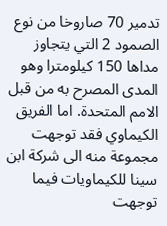تدمير 70 صاروخا من نوع الصمود 2 التي يتجاوز مداها 150 كيلومترا وهو المدى المصرح به من قبل الامم المتحدة. اما الفريق الكيماوي فقد توجهت مجموعة منه الى شركة ابن سينا للكيماويات فيما توجهت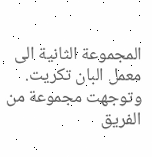المجموعة الثانية الى معمل البان تكريت. وتوجهت مجموعة من الفريق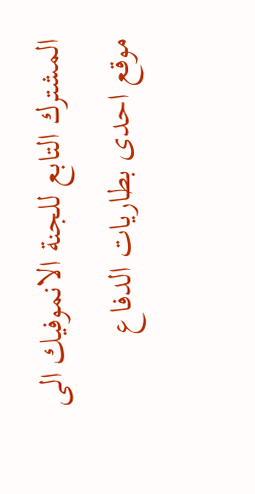المشترك التابع للجنة الانموفيك الى موقع احدى بطاريات الدفاع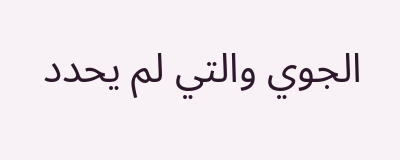الجوي والتي لم يحدد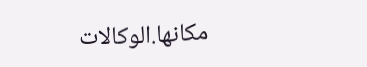مكانها.الوكالات